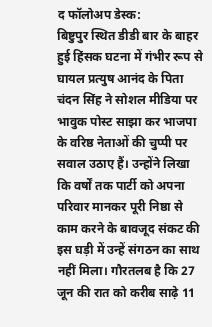द फॉलोअप डेस्क:
बिष्टुपुर स्थित डीडी बार के बाहर हुई हिंसक घटना में गंभीर रूप से घायल प्रत्युष आनंद के पिता चंदन सिंह ने सोशल मीडिया पर भावुक पोस्ट साझा कर भाजपा के वरिष्ठ नेताओं की चुप्पी पर सवाल उठाए हैं। उन्होंने लिखा कि वर्षों तक पार्टी को अपना परिवार मानकर पूरी निष्ठा से काम करने के बावजूद संकट की इस घड़ी में उन्हें संगठन का साथ नहीं मिला। गौरतलब है कि 27 जून की रात को करीब साढ़े 11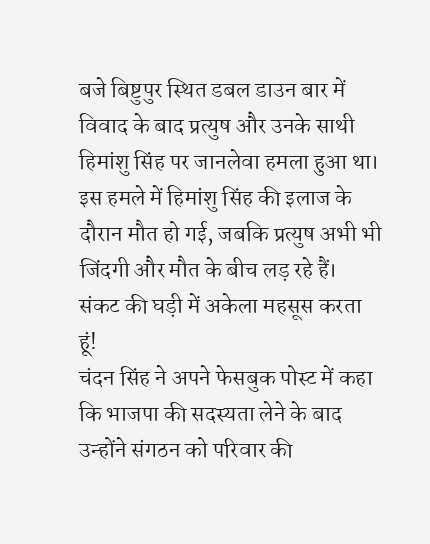बजे बिष्टुपुर स्थित डबल डाउन बार में विवाद के बाद प्रत्युष और उनके साथी हिमांशु सिंह पर जानलेवा हमला हुआ था। इस हमले में हिमांशु सिंह की इलाज के दौरान मौत हो गई, जबकि प्रत्युष अभी भी जिंदगी और मौत के बीच लड़ रहे हैं।
संकट की घड़ी में अकेला महसूस करता हूं!
चंदन सिंह ने अपने फेसबुक पोस्ट में कहा कि भाजपा की सदस्यता लेने के बाद उन्होंने संगठन को परिवार की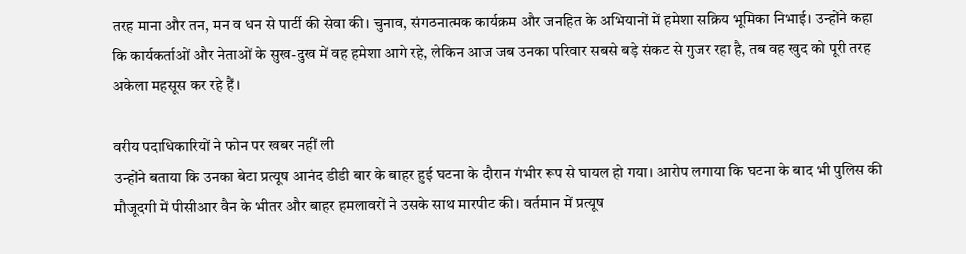तरह माना और तन, मन व धन से पार्टी की सेवा की। चुनाव, संगठनात्मक कार्यक्रम और जनहित के अभियानों में हमेशा सक्रिय भूमिका निभाई। उन्होंने कहा कि कार्यकर्ताओं और नेताओं के सुख-दुख में वह हमेशा आगे रहे, लेकिन आज जब उनका परिवार सबसे बड़े संकट से गुजर रहा है, तब वह खुद को पूरी तरह अकेला महसूस कर रहे हैं।

वरीय पदाधिकारियों ने फोन पर खबर नहीं ली
उन्होंने बताया कि उनका बेटा प्रत्यूष आनंद डीडी बार के बाहर हुई घटना के दौरान गंभीर रूप से घायल हो गया। आरोप लगाया कि घटना के बाद भी पुलिस की मौजूदगी में पीसीआर वैन के भीतर और बाहर हमलावरों ने उसके साथ मारपीट की। वर्तमान में प्रत्यूष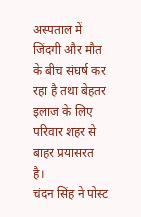अस्पताल में जिंदगी और मौत के बीच संघर्ष कर रहा है तथा बेहतर इलाज के लिए परिवार शहर से बाहर प्रयासरत है।
चंदन सिंह ने पोस्ट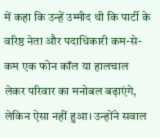में कहा कि उन्हें उम्मीद थी कि पार्टी के वरिष्ठ नेता और पदाधिकारी कम-से-कम एक फोन कॉल या हालचाल लेकर परिवार का मनोबल बढ़ाएंगे, लेकिन ऐसा नहीं हुआ। उन्होंने सवाल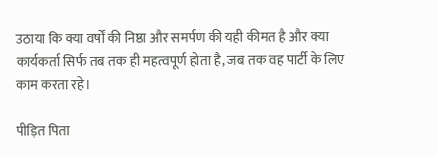उठाया कि क्या वर्षों की निष्ठा और समर्पण की यही कीमत है और क्या कार्यकर्ता सिर्फ तब तक ही महत्वपूर्ण होता है, जब तक वह पार्टी के लिए काम करता रहे।

पीड़ित पिता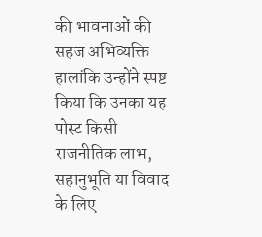की भावनाओं की सहज अभिव्यक्ति
हालांकि उन्होंने स्पष्ट किया कि उनका यह पोस्ट किसी राजनीतिक लाभ, सहानुभूति या विवाद के लिए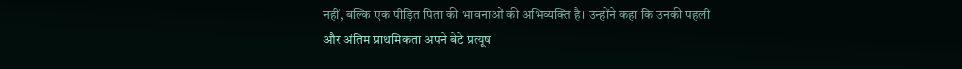नहीं, बल्कि एक पीड़ित पिता की भावनाओं की अभिव्यक्ति है। उन्होंने कहा कि उनकी पहली और अंतिम प्राथमिकता अपने बेटे प्रत्यूष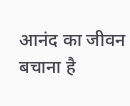आनंद का जीवन बचाना है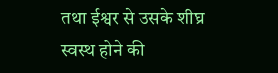तथा ईश्वर से उसके शीघ्र स्वस्थ होने की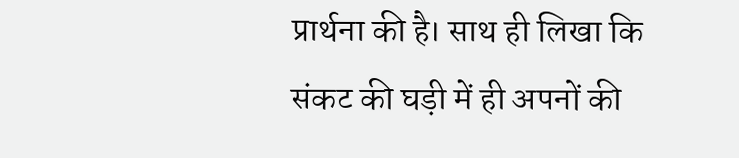प्रार्थना की है। साथ ही लिखा कि संकट की घड़ी में ही अपनों की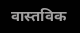वास्तविक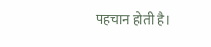पहचान होती है।